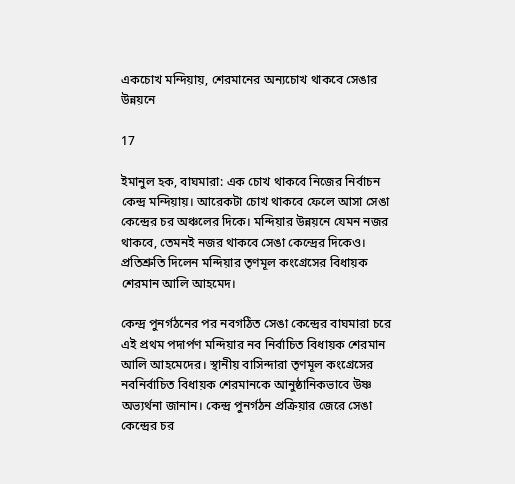একচোখ মন্দিয়ায়, শেরমানের অন্যচোখ থাকবে সেঙার উন্নয়নে

17

ইমানুল হক, বাঘমারা: এক চোখ থাকবে নিজের নির্বাচন কেন্দ্র মন্দিয়ায়। আরেকটা চোখ থাকবে ফেলে আসা সেঙা কেন্দ্রের চর অঞ্চলের দিকে। মন্দিয়ার উন্নয়নে যেমন নজর থাকবে, তেমনই নজর থাকবে সেঙা কেন্দ্রের দিকেও। প্রতিশ্রুতি দিলেন মন্দিয়ার তৃণমূল কংগ্রেসের বিধায়ক শেরমান আলি আহমেদ।

কেন্দ্র পুনৰ্গঠনের পর নবগঠিত সেঙা কেন্দ্রের বাঘমারা চরে এই প্ৰথম পদাৰ্পণ মন্দিয়ার নব নিৰ্বাচিত বিধায়ক শেরমান আলি আহমেদের। স্থানীয় বাসিন্দারা তৃণমূল কংগ্রেসের নবনির্বাচিত বিধায়ক শেরমানকে আনুষ্ঠানিকভাবে উষ্ণ অভ্যর্থনা জানান। কেন্দ্র পুনৰ্গঠন প্ৰক্ৰিয়ার জেরে সেঙা কেন্দ্রের চর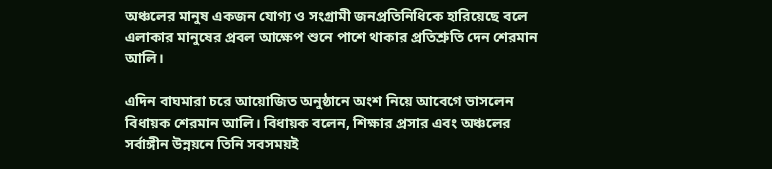অঞ্চলের মানুষ একজন যোগ্য ও সংগ্ৰামী জনপ্ৰতিনিধিকে হারিয়েছে বলে এলাকার মানুষের প্রবল আক্ষেপ শুনে পাশে থাকার প্রতিশ্রুতি দেন শেরমান আলি।

এদিন বাঘমারা চরে আয়োজিত অনুষ্ঠানে অংশ নিয়ে আবেগে ভাসলেন বিধায়ক শেরমান আলি। বিধায়ক বলেন, শিক্ষার প্রসার এবং অঞ্চলের সৰ্বাঙ্গীন উন্নয়নে তিনি সবসময়ই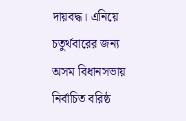দায়বদ্ধ। এনিয়ে চতুৰ্থবারের জন্য অসম বিধানসভায় নিৰ্বাচিত বরিষ্ঠ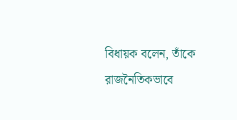বিধায়ক বলেন, তাঁকে রাজনৈতিকভাবে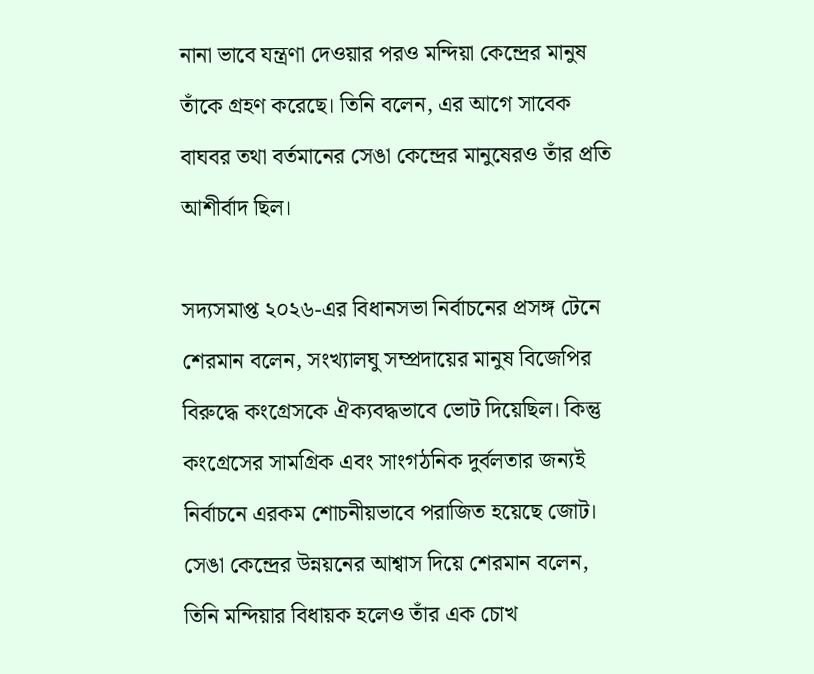নানা ভাবে যন্ত্ৰণা দেওয়ার পরও মন্দিয়া কেন্দ্রের মানুষ তাঁকে গ্রহণ করেছে। তিনি বলেন, এর আগে সাবেক বাঘবর তথা বৰ্তমানের সেঙা কেন্দ্রের মানুষেরও তাঁর প্রতি আশীৰ্বাদ ছিল।

সদ্যসমাপ্ত ২০২৬-এর বিধানসভা নিৰ্বাচনের প্ৰসঙ্গ টেনে শেরমান বলেন, সংখ্যালঘু সম্প্রদায়ের মানুষ বিজেপির বিরুদ্ধে কংগ্ৰেসকে ঐক্যবদ্ধভাবে ভোট দিয়েছিল। কিন্তু কংগ্ৰেসের সামগ্ৰিক এবং সাংগঠনিক দুৰ্বলতার জন্যই নিৰ্বাচনে এরকম শোচনীয়ভাবে পরাজিত হয়েছে জোট। সেঙা কেন্দ্রের উন্নয়নের আশ্বাস দিয়ে শেরমান বলেন, তিনি মন্দিয়ার বিধায়ক হলেও তাঁর এক চোখ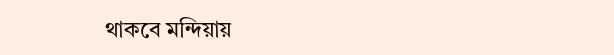থাকবে মন্দিয়ায়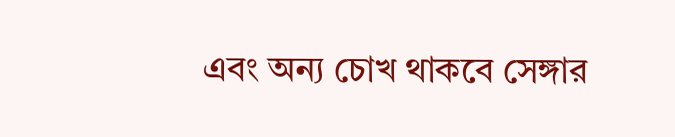এবং অন্য চোখ থাকবে সেঙ্গার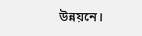উন্নয়নে।